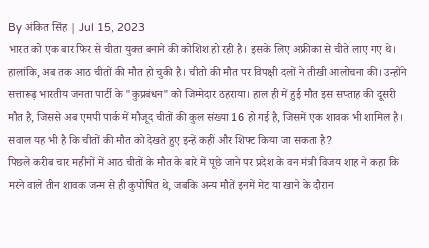By अंकित सिंह | Jul 15, 2023
भारत को एक बार फिर से चीता युक्त बनाने की कोशिश हो रही है। इसके लिए अफ्रीका से चीते लाए गए थे। हालांकि, अब तक आठ चीतों की मौत हो चुकी है। चीतो की मौत पर विपक्षी दलों ने तीखी आलोचना की। उन्होंने सत्तारूढ़ भारतीय जनता पार्टी के "कुप्रबंधन" को जिम्मेदार ठहराया। हाल ही में हुई मौत इस सप्ताह की दूसरी मौत है, जिससे अब एमपी पार्क में मौजूद चीतों की कुल संख्या 16 हो गई है, जिसमें एक शावक भी शामिल है। सवाल यह भी है कि चीतों की मौत को देखते हुए इन्हें कहीं और शिफ्ट किया जा सकता है?
पिछले करीब चार महीनों में आठ चीतों के मौत के बारे में पूछे जाने पर प्रदेश के वन मंत्री विजय शाह ने कहा कि मरने वाले तीन शावक जन्म से ही कुपोषित थे, जबकि अन्य मौतें इनमें मेट या खाने के दौरान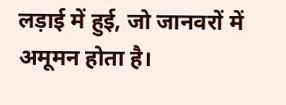लड़ाई में हुई, जो जानवरों में अमूमन होता है।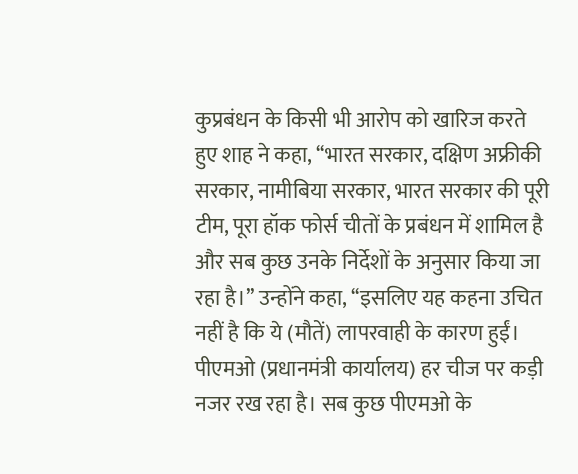कुप्रबंधन के किसी भी आरोप को खारिज करते हुए शाह ने कहा, ‘‘भारत सरकार, दक्षिण अफ्रीकी सरकार, नामीबिया सरकार, भारत सरकार की पूरी टीम, पूरा हॉक फोर्स चीतों के प्रबंधन में शामिल है और सब कुछ उनके निर्देशों के अनुसार किया जा रहा है।’’ उन्होंने कहा, ‘‘इसलिए यह कहना उचित नहीं है कि ये (मौतें) लापरवाही के कारण हुईं। पीएमओ (प्रधानमंत्री कार्यालय) हर चीज पर कड़ी नजर रख रहा है। सब कुछ पीएमओ के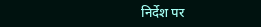निर्देश पर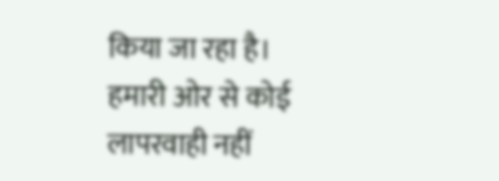किया जा रहा है। हमारी ओर से कोई लापरवाही नहीं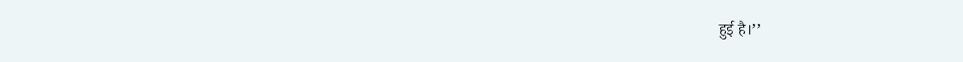हुई है।’’